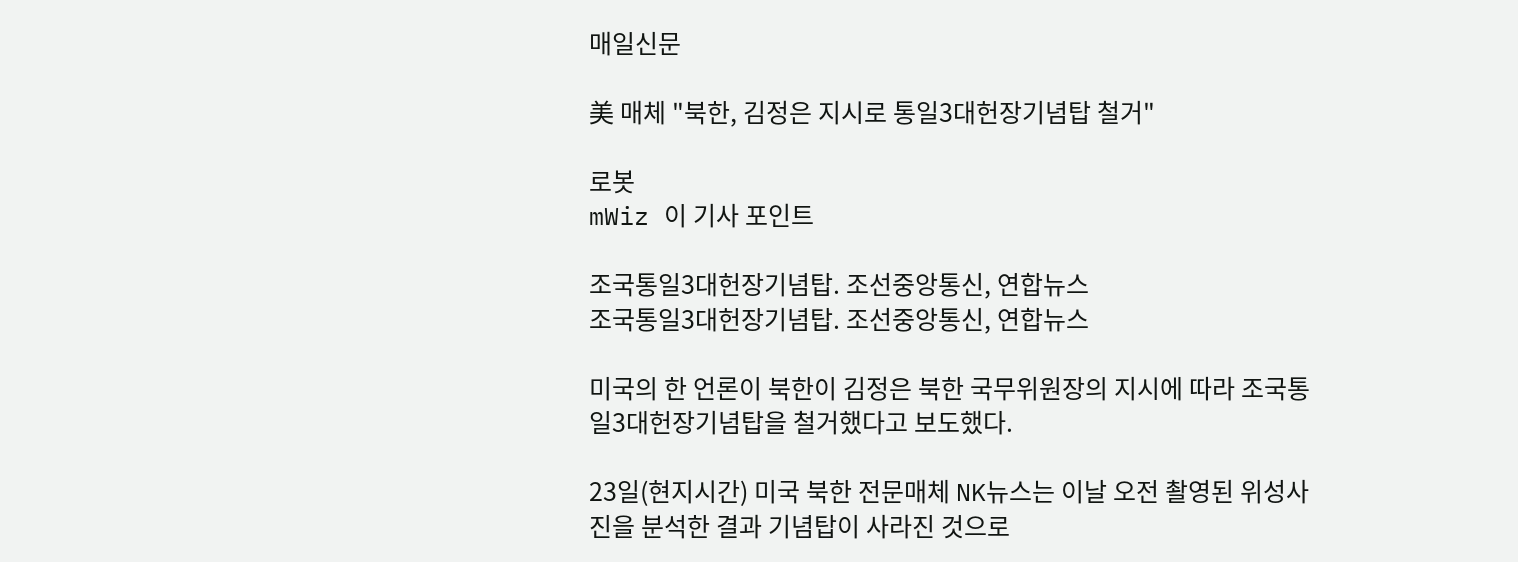매일신문

美 매체 "북한, 김정은 지시로 통일3대헌장기념탑 철거"

로봇
mWiz 이 기사 포인트

조국통일3대헌장기념탑. 조선중앙통신, 연합뉴스
조국통일3대헌장기념탑. 조선중앙통신, 연합뉴스

미국의 한 언론이 북한이 김정은 북한 국무위원장의 지시에 따라 조국통일3대헌장기념탑을 철거했다고 보도했다.

23일(현지시간) 미국 북한 전문매체 NK뉴스는 이날 오전 촬영된 위성사진을 분석한 결과 기념탑이 사라진 것으로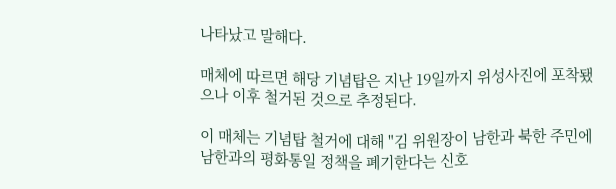나타났고 말해다.

매체에 따르면 해당 기념탑은 지난 19일까지 위성사진에 포착됐으나 이후 철거된 것으로 추정된다.

이 매체는 기념탑 철거에 대해 "김 위원장이 남한과 북한 주민에 남한과의 평화통일 정책을 폐기한다는 신호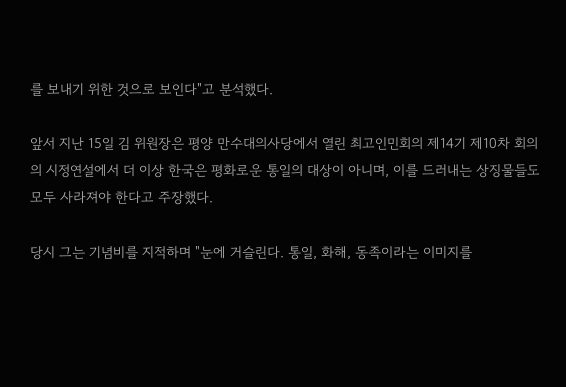를 보내기 위한 것으로 보인다"고 분석했다.

앞서 지난 15일 김 위원장은 평양 만수대의사당에서 열린 최고인민회의 제14기 제10차 회의의 시정연설에서 더 이상 한국은 평화로운 통일의 대상이 아니며, 이를 드러내는 상징물들도 모두 사라져야 한다고 주장했다.

당시 그는 기념비를 지적하며 "눈에 거슬린다. 통일, 화해, 동족이라는 이미지를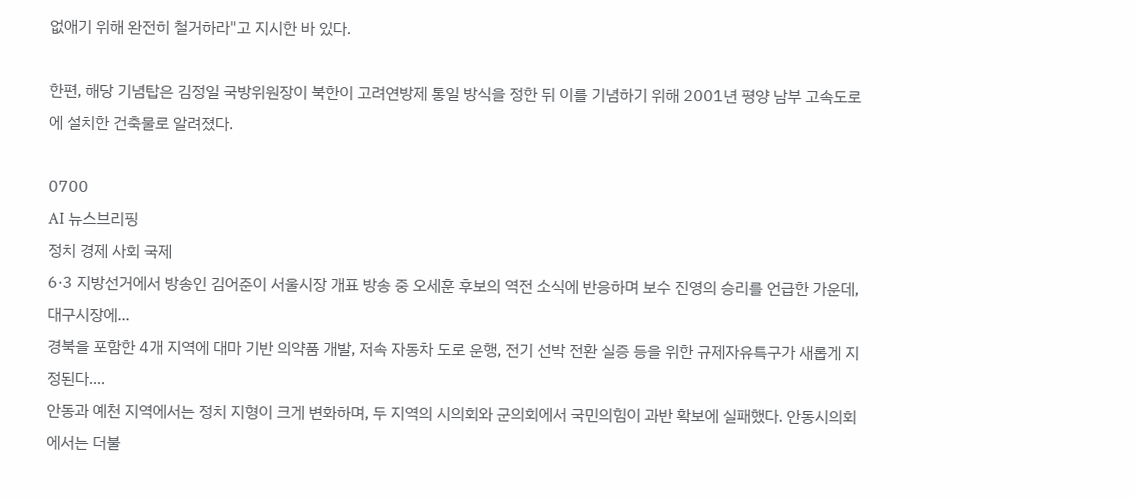없애기 위해 완전히 철거하라"고 지시한 바 있다.

한편, 해당 기념탑은 김정일 국방위원장이 북한이 고려연방제 통일 방식을 정한 뒤 이를 기념하기 위해 2001년 평양 남부 고속도로에 설치한 건축물로 알려졌다.

0700
AI 뉴스브리핑
정치 경제 사회 국제
6·3 지방선거에서 방송인 김어준이 서울시장 개표 방송 중 오세훈 후보의 역전 소식에 반응하며 보수 진영의 승리를 언급한 가운데, 대구시장에...
경북을 포함한 4개 지역에 대마 기반 의약품 개발, 저속 자동차 도로 운행, 전기 선박 전환 실증 등을 위한 규제자유특구가 새롭게 지정된다....
안동과 예천 지역에서는 정치 지형이 크게 변화하며, 두 지역의 시의회와 군의회에서 국민의힘이 과반 확보에 실패했다. 안동시의회에서는 더불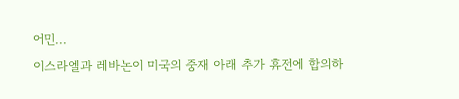어민...
이스라엘과 레바논이 미국의 중재 아래 추가 휴전에 합의하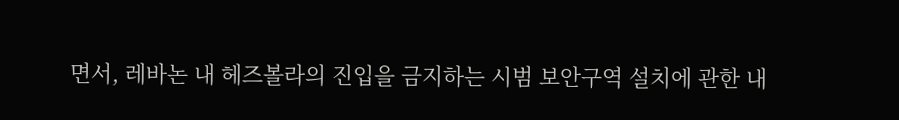면서, 레바논 내 헤즈볼라의 진입을 금지하는 시범 보안구역 설치에 관한 내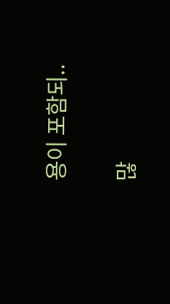용이 포함되..

많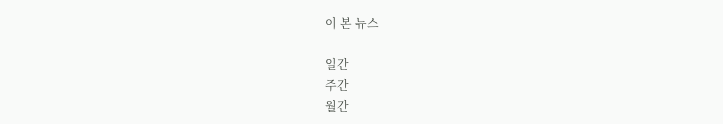이 본 뉴스

일간
주간
월간